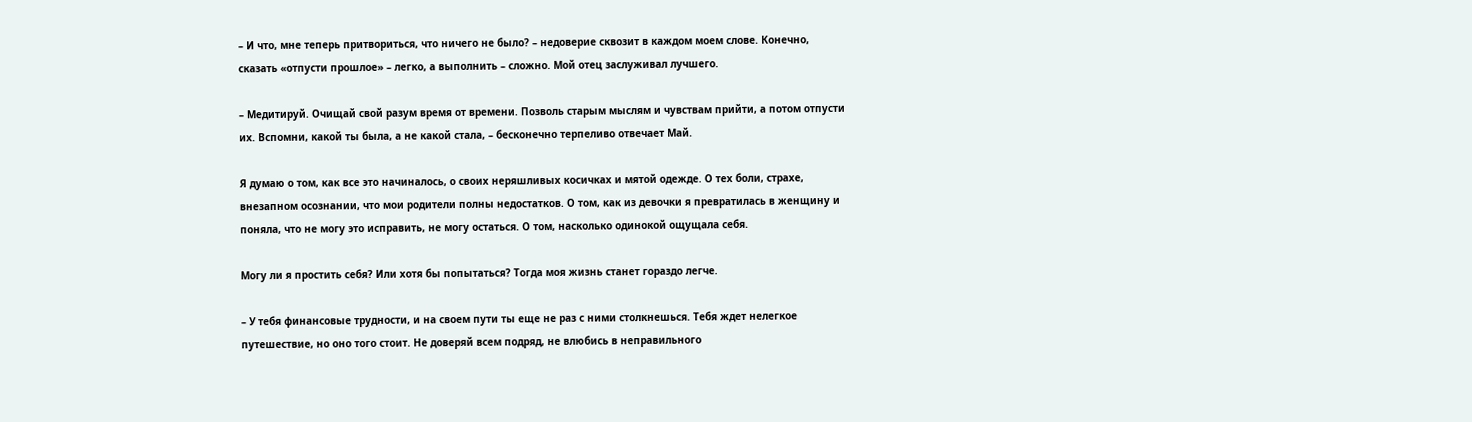– И что, мне теперь притвориться, что ничего не было? – недоверие сквозит в каждом моем слове. Конечно, сказать «отпусти прошлое» – легко, а выполнить – сложно. Мой отец заслуживал лучшего.

– Медитируй. Очищай свой разум время от времени. Позволь старым мыслям и чувствам прийти, а потом отпусти их. Вспомни, какой ты была, а не какой стала, – бесконечно терпеливо отвечает Май.

Я думаю о том, как все это начиналось, о своих неряшливых косичках и мятой одежде. О тех боли, страхе, внезапном осознании, что мои родители полны недостатков. О том, как из девочки я превратилась в женщину и поняла, что не могу это исправить, не могу остаться. О том, насколько одинокой ощущала себя.

Могу ли я простить себя? Или хотя бы попытаться? Тогда моя жизнь станет гораздо легче.

– У тебя финансовые трудности, и на своем пути ты еще не раз с ними столкнешься. Тебя ждет нелегкое путешествие, но оно того стоит. Не доверяй всем подряд, не влюбись в неправильного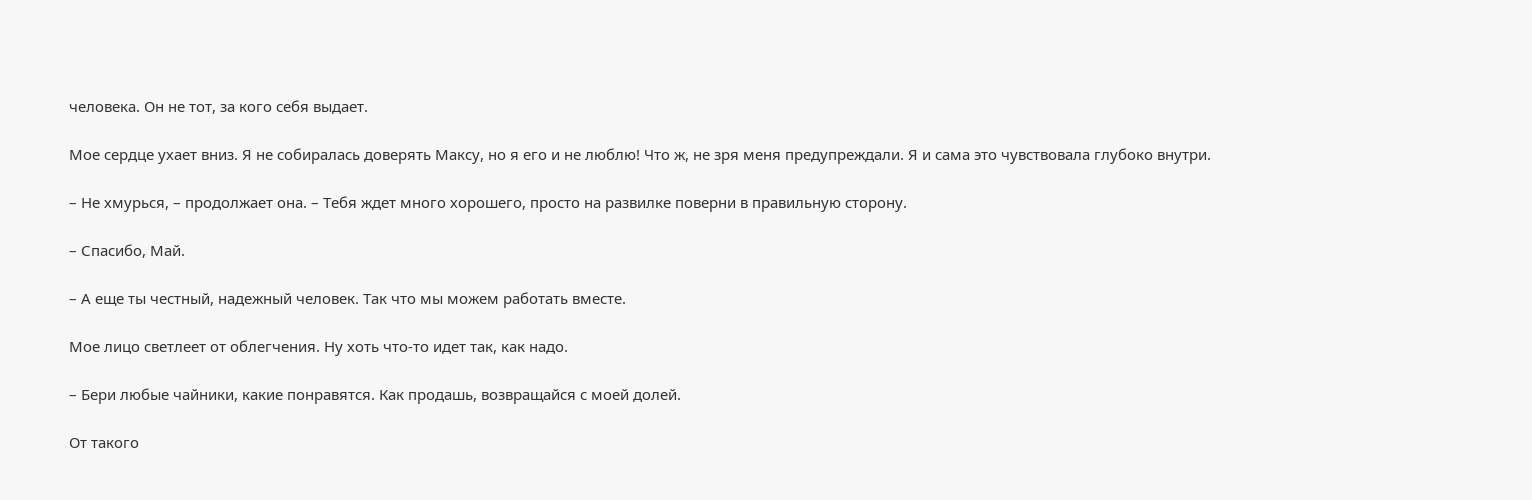человека. Он не тот, за кого себя выдает.

Мое сердце ухает вниз. Я не собиралась доверять Максу, но я его и не люблю! Что ж, не зря меня предупреждали. Я и сама это чувствовала глубоко внутри.

– Не хмурься, – продолжает она. – Тебя ждет много хорошего, просто на развилке поверни в правильную сторону.

– Спасибо, Май.

– А еще ты честный, надежный человек. Так что мы можем работать вместе.

Мое лицо светлеет от облегчения. Ну хоть что-то идет так, как надо.

– Бери любые чайники, какие понравятся. Как продашь, возвращайся с моей долей.

От такого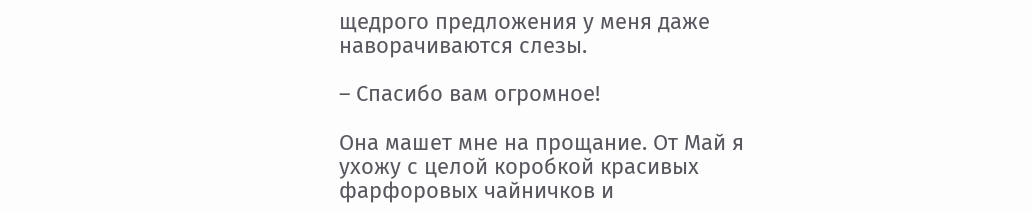щедрого предложения у меня даже наворачиваются слезы.

– Спасибо вам огромное!

Она машет мне на прощание. От Май я ухожу с целой коробкой красивых фарфоровых чайничков и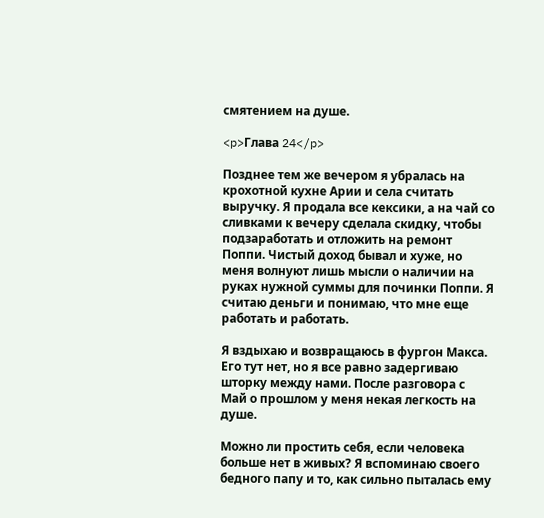смятением на душе.

<p>Глава 24</p>

Позднее тем же вечером я убралась на крохотной кухне Арии и села считать выручку. Я продала все кексики, а на чай со сливками к вечеру сделала скидку, чтобы подзаработать и отложить на ремонт Поппи. Чистый доход бывал и хуже, но меня волнуют лишь мысли о наличии на руках нужной суммы для починки Поппи. Я считаю деньги и понимаю, что мне еще работать и работать.

Я вздыхаю и возвращаюсь в фургон Макса. Его тут нет, но я все равно задергиваю шторку между нами. После разговора с Май о прошлом у меня некая легкость на душе.

Можно ли простить себя, если человека больше нет в живых? Я вспоминаю своего бедного папу и то, как сильно пыталась ему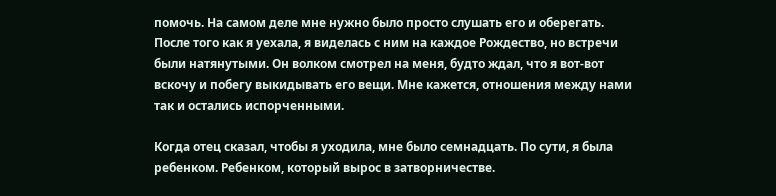помочь. На самом деле мне нужно было просто слушать его и оберегать. После того как я уехала, я виделась с ним на каждое Рождество, но встречи были натянутыми. Он волком смотрел на меня, будто ждал, что я вот-вот вскочу и побегу выкидывать его вещи. Мне кажется, отношения между нами так и остались испорченными.

Когда отец сказал, чтобы я уходила, мне было семнадцать. По сути, я была ребенком. Ребенком, который вырос в затворничестве.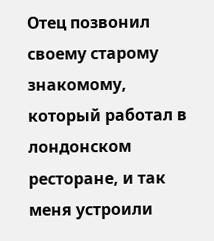Отец позвонил своему старому знакомому, который работал в лондонском ресторане, и так меня устроили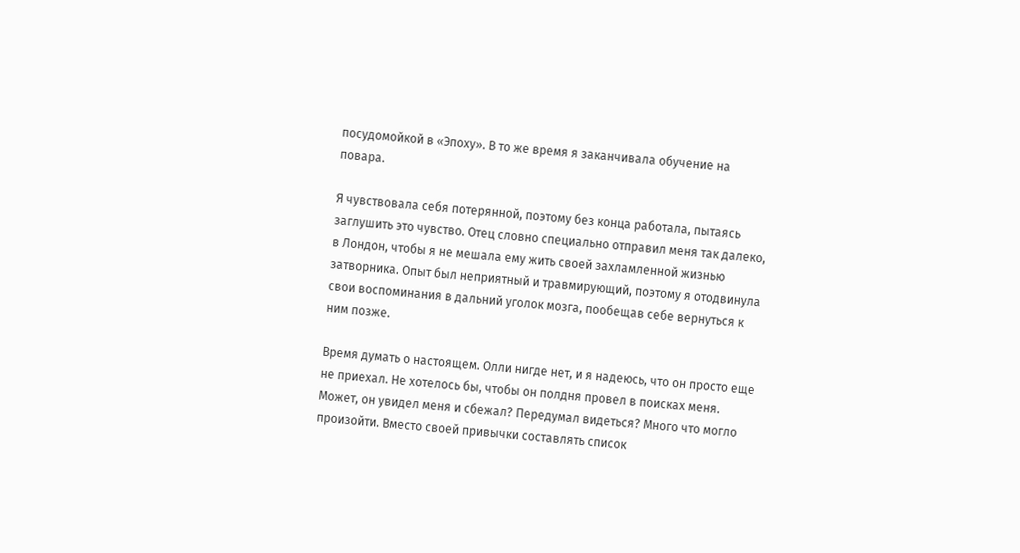посудомойкой в «Эпоху». В то же время я заканчивала обучение на повара.

Я чувствовала себя потерянной, поэтому без конца работала, пытаясь заглушить это чувство. Отец словно специально отправил меня так далеко, в Лондон, чтобы я не мешала ему жить своей захламленной жизнью затворника. Опыт был неприятный и травмирующий, поэтому я отодвинула свои воспоминания в дальний уголок мозга, пообещав себе вернуться к ним позже.

Время думать о настоящем. Олли нигде нет, и я надеюсь, что он просто еще не приехал. Не хотелось бы, чтобы он полдня провел в поисках меня. Может, он увидел меня и сбежал? Передумал видеться? Много что могло произойти. Вместо своей привычки составлять список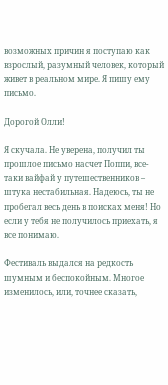возможных причин я поступаю как взрослый, разумный человек, который живет в реальном мире. Я пишу ему письмо.

Дорогой Олли!

Я скучала. Не уверена, получил ты прошлое письмо насчет Поппи, все-таки вайфай у путешественников – штука нестабильная. Надеюсь, ты не пробегал весь день в поисках меня! Но если у тебя не получилось приехать, я все понимаю.

Фестиваль выдался на редкость шумным и беспокойным. Многое изменилось, или, точнее сказать,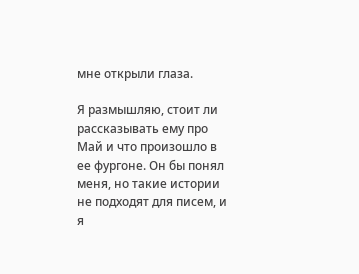мне открыли глаза.

Я размышляю, стоит ли рассказывать ему про Май и что произошло в ее фургоне. Он бы понял меня, но такие истории не подходят для писем, и я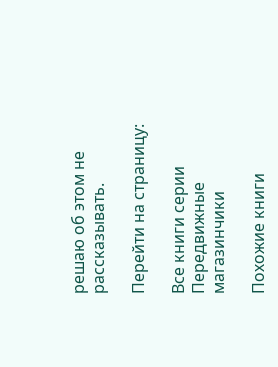решаю об этом не рассказывать.

Перейти на страницу:

Все книги серии Передвижные магазинчики

Похожие книги